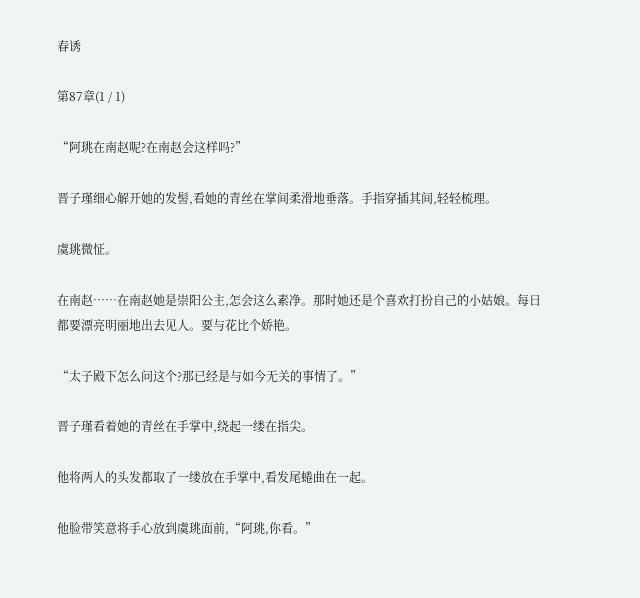春诱

第87章(1 / 1)

“阿珧在南赵呢?在南赵会这样吗?”

晋子瑾细心解开她的发髻,看她的青丝在掌间柔滑地垂落。手指穿插其间,轻轻梳理。

虞珧微怔。

在南赵……在南赵她是崇阳公主,怎会这么素净。那时她还是个喜欢打扮自己的小姑娘。每日都要漂亮明丽地出去见人。要与花比个娇艳。

“太子殿下怎么问这个?那已经是与如今无关的事情了。”

晋子瑾看着她的青丝在手掌中,绕起一缕在指尖。

他将两人的头发都取了一缕放在手掌中,看发尾蜷曲在一起。

他脸带笑意将手心放到虞珧面前,“阿珧,你看。”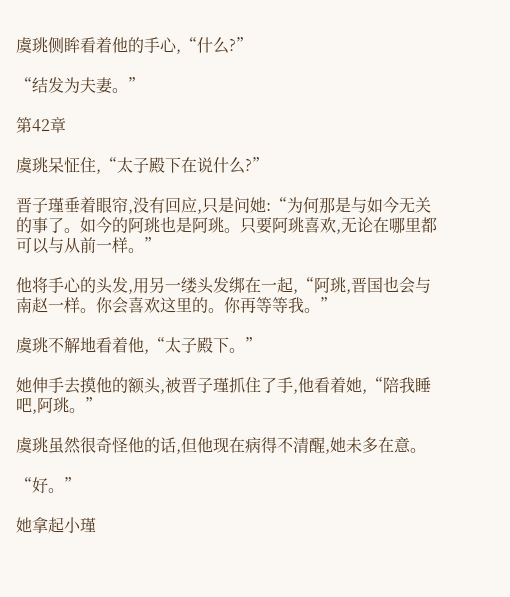虞珧侧眸看着他的手心,“什么?”

“结发为夫妻。”

第42章

虞珧呆怔住,“太子殿下在说什么?”

晋子瑾垂着眼帘,没有回应,只是问她:“为何那是与如今无关的事了。如今的阿珧也是阿珧。只要阿珧喜欢,无论在哪里都可以与从前一样。”

他将手心的头发,用另一缕头发绑在一起,“阿珧,晋国也会与南赵一样。你会喜欢这里的。你再等等我。”

虞珧不解地看着他,“太子殿下。”

她伸手去摸他的额头,被晋子瑾抓住了手,他看着她,“陪我睡吧,阿珧。”

虞珧虽然很奇怪他的话,但他现在病得不清醒,她未多在意。

“好。”

她拿起小瑾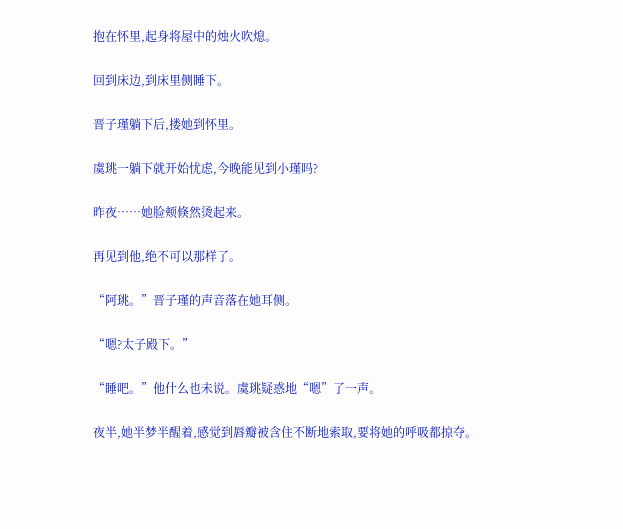抱在怀里,起身将屋中的烛火吹熄。

回到床边,到床里侧睡下。

晋子瑾躺下后,搂她到怀里。

虞珧一躺下就开始忧虑,今晚能见到小瑾吗?

昨夜……她脸颊倏然烫起来。

再见到他,绝不可以那样了。

“阿珧。”晋子瑾的声音落在她耳侧。

“嗯?太子殿下。”

“睡吧。”他什么也未说。虞珧疑惑地“嗯”了一声。

夜半,她半梦半醒着,感觉到唇瓣被含住不断地索取,要将她的呼吸都掠夺。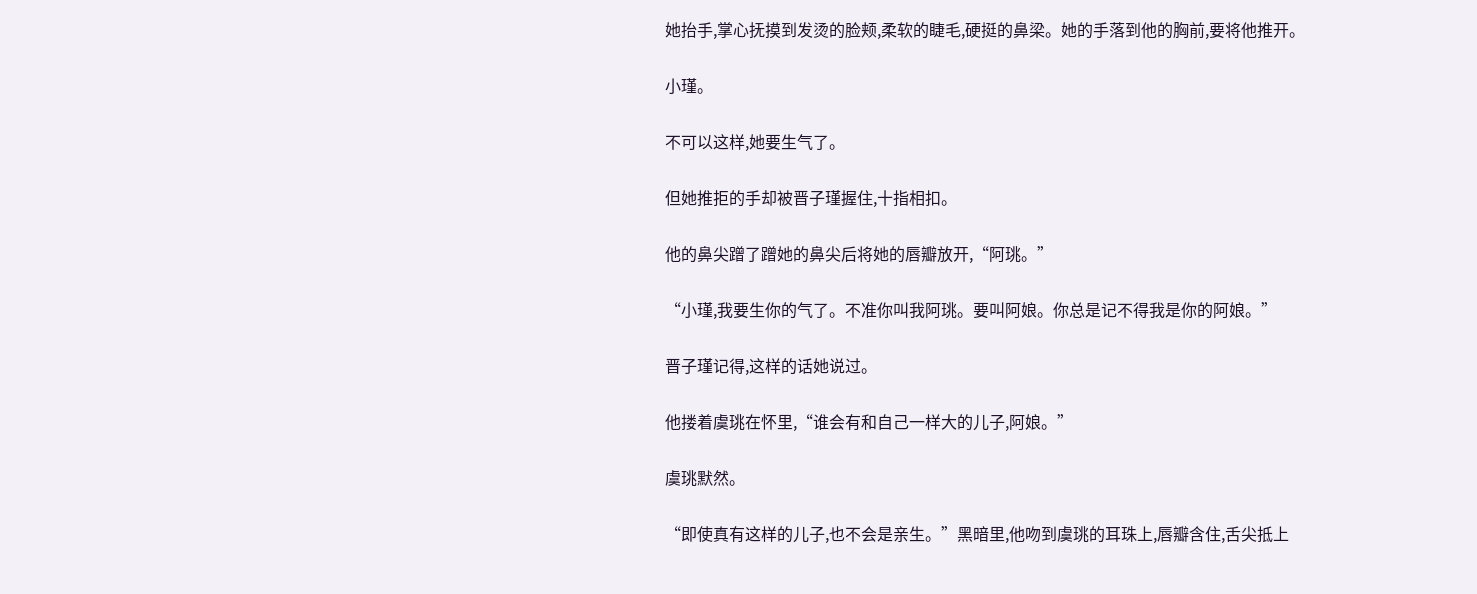她抬手,掌心抚摸到发烫的脸颊,柔软的睫毛,硬挺的鼻梁。她的手落到他的胸前,要将他推开。

小瑾。

不可以这样,她要生气了。

但她推拒的手却被晋子瑾握住,十指相扣。

他的鼻尖蹭了蹭她的鼻尖后将她的唇瓣放开,“阿珧。”

“小瑾,我要生你的气了。不准你叫我阿珧。要叫阿娘。你总是记不得我是你的阿娘。”

晋子瑾记得,这样的话她说过。

他搂着虞珧在怀里,“谁会有和自己一样大的儿子,阿娘。”

虞珧默然。

“即使真有这样的儿子,也不会是亲生。”黑暗里,他吻到虞珧的耳珠上,唇瓣含住,舌尖抵上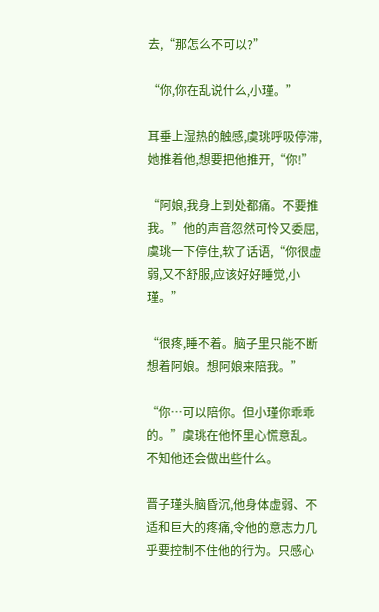去,“那怎么不可以?”

“你,你在乱说什么,小瑾。”

耳垂上湿热的触感,虞珧呼吸停滞,她推着他,想要把他推开,“你!”

“阿娘,我身上到处都痛。不要推我。”他的声音忽然可怜又委屈,虞珧一下停住,软了话语,“你很虚弱,又不舒服,应该好好睡觉,小瑾。”

“很疼,睡不着。脑子里只能不断想着阿娘。想阿娘来陪我。”

“你…可以陪你。但小瑾你乖乖的。”虞珧在他怀里心慌意乱。不知他还会做出些什么。

晋子瑾头脑昏沉,他身体虚弱、不适和巨大的疼痛,令他的意志力几乎要控制不住他的行为。只感心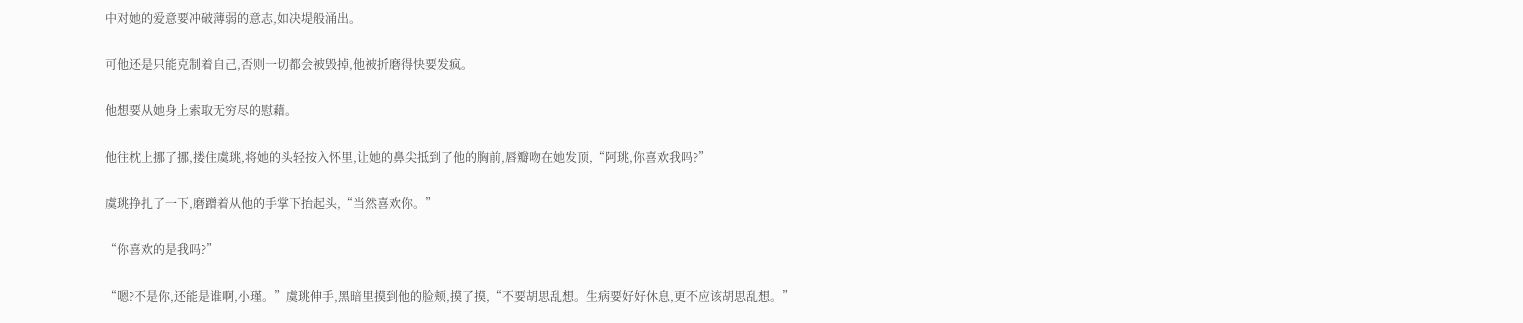中对她的爱意要冲破薄弱的意志,如决堤般涌出。

可他还是只能克制着自己,否则一切都会被毁掉,他被折磨得快要发疯。

他想要从她身上索取无穷尽的慰藉。

他往枕上挪了挪,搂住虞珧,将她的头轻按入怀里,让她的鼻尖抵到了他的胸前,唇瓣吻在她发顶,“阿珧,你喜欢我吗?”

虞珧挣扎了一下,磨蹭着从他的手掌下抬起头,“当然喜欢你。”

“你喜欢的是我吗?”

“嗯?不是你,还能是谁啊,小瑾。”虞珧伸手,黑暗里摸到他的脸颊,摸了摸,“不要胡思乱想。生病要好好休息,更不应该胡思乱想。”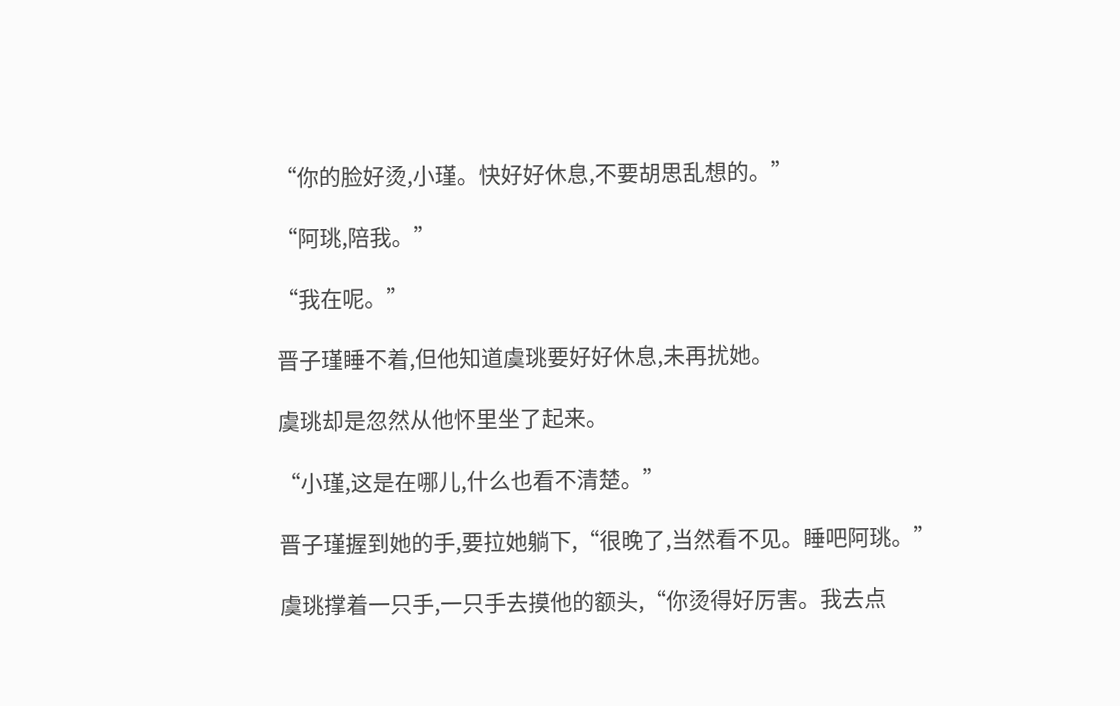“你的脸好烫,小瑾。快好好休息,不要胡思乱想的。”

“阿珧,陪我。”

“我在呢。”

晋子瑾睡不着,但他知道虞珧要好好休息,未再扰她。

虞珧却是忽然从他怀里坐了起来。

“小瑾,这是在哪儿,什么也看不清楚。”

晋子瑾握到她的手,要拉她躺下,“很晚了,当然看不见。睡吧阿珧。”

虞珧撑着一只手,一只手去摸他的额头,“你烫得好厉害。我去点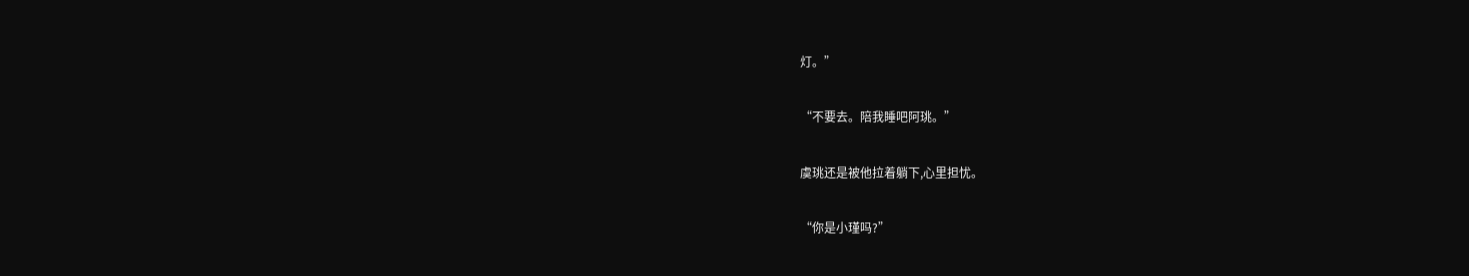灯。”

“不要去。陪我睡吧阿珧。”

虞珧还是被他拉着躺下,心里担忧。

“你是小瑾吗?”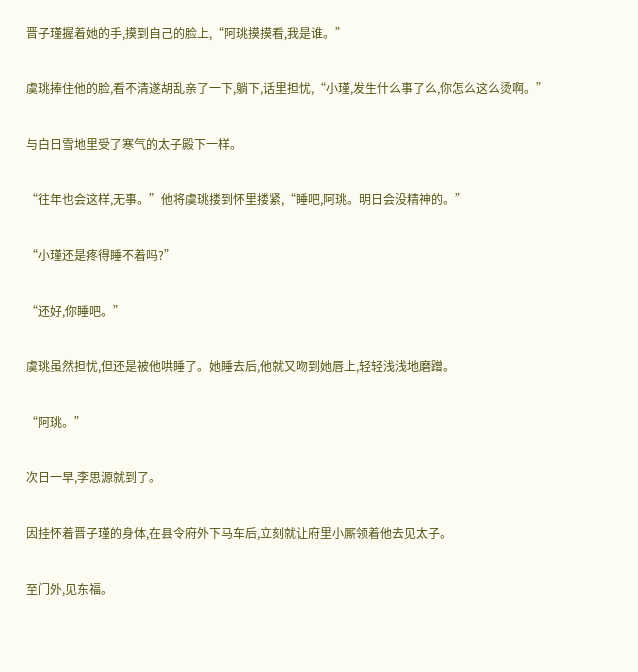晋子瑾握着她的手,摸到自己的脸上,“阿珧摸摸看,我是谁。”

虞珧捧住他的脸,看不清遂胡乱亲了一下,躺下,话里担忧,“小瑾,发生什么事了么,你怎么这么烫啊。”

与白日雪地里受了寒气的太子殿下一样。

“往年也会这样,无事。”他将虞珧搂到怀里搂紧,“睡吧,阿珧。明日会没精神的。”

“小瑾还是疼得睡不着吗?”

“还好,你睡吧。”

虞珧虽然担忧,但还是被他哄睡了。她睡去后,他就又吻到她唇上,轻轻浅浅地磨蹭。

“阿珧。”

次日一早,李思源就到了。

因挂怀着晋子瑾的身体,在县令府外下马车后,立刻就让府里小厮领着他去见太子。

至门外,见东福。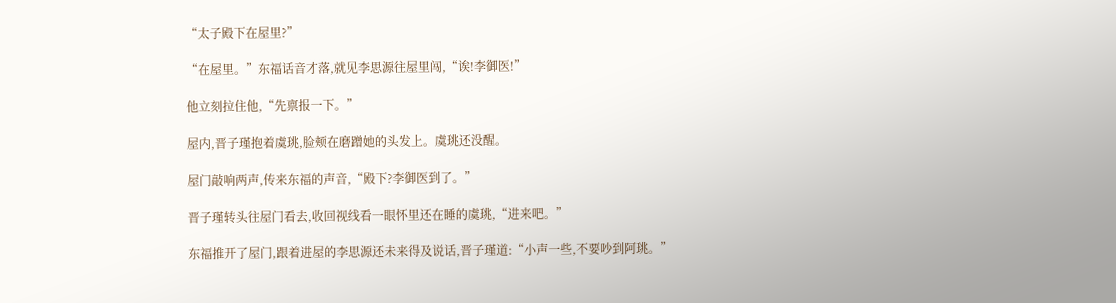“太子殿下在屋里?”

“在屋里。”东福话音才落,就见李思源往屋里闯,“诶!李御医!”

他立刻拉住他,“先禀报一下。”

屋内,晋子瑾抱着虞珧,脸颊在磨蹭她的头发上。虞珧还没醒。

屋门敲响两声,传来东福的声音,“殿下?李御医到了。”

晋子瑾转头往屋门看去,收回视线看一眼怀里还在睡的虞珧,“进来吧。”

东福推开了屋门,跟着进屋的李思源还未来得及说话,晋子瑾道:“小声一些,不要吵到阿珧。”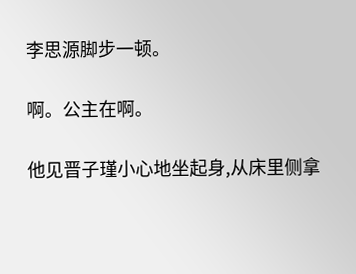李思源脚步一顿。

啊。公主在啊。

他见晋子瑾小心地坐起身,从床里侧拿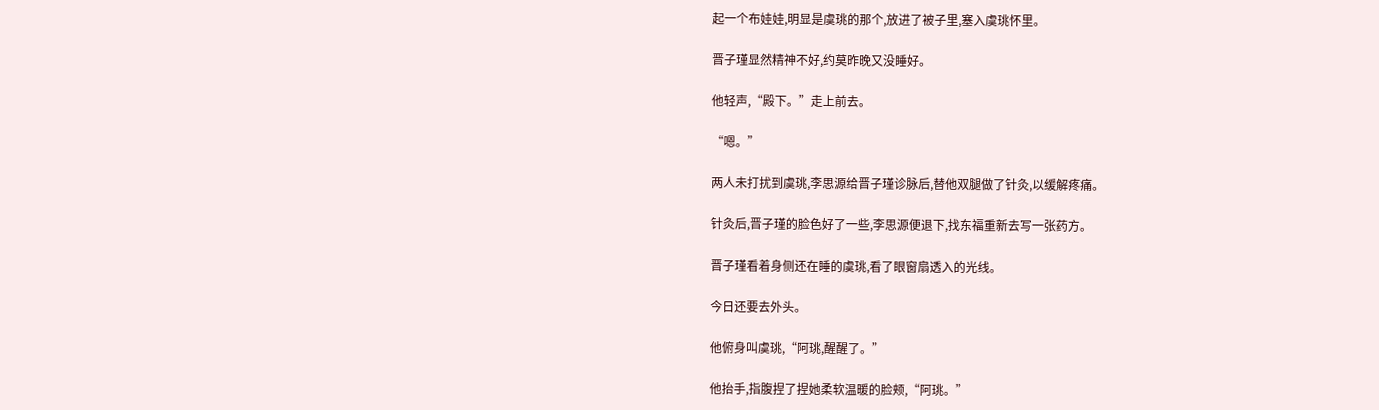起一个布娃娃,明显是虞珧的那个,放进了被子里,塞入虞珧怀里。

晋子瑾显然精神不好,约莫昨晚又没睡好。

他轻声,“殿下。”走上前去。

“嗯。”

两人未打扰到虞珧,李思源给晋子瑾诊脉后,替他双腿做了针灸,以缓解疼痛。

针灸后,晋子瑾的脸色好了一些,李思源便退下,找东福重新去写一张药方。

晋子瑾看着身侧还在睡的虞珧,看了眼窗扇透入的光线。

今日还要去外头。

他俯身叫虞珧,“阿珧,醒醒了。”

他抬手,指腹捏了捏她柔软温暖的脸颊,“阿珧。”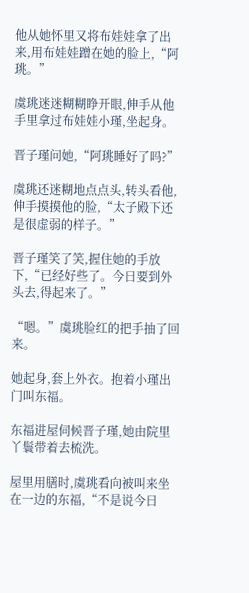他从她怀里又将布娃娃拿了出来,用布娃娃蹭在她的脸上,“阿珧。”

虞珧迷迷糊糊睁开眼,伸手从他手里拿过布娃娃小瑾,坐起身。

晋子瑾问她,“阿珧睡好了吗?”

虞珧还迷糊地点点头,转头看他,伸手摸摸他的脸,“太子殿下还是很虚弱的样子。”

晋子瑾笑了笑,握住她的手放下,“已经好些了。今日要到外头去,得起来了。”

“嗯。”虞珧脸红的把手抽了回来。

她起身,套上外衣。抱着小瑾出门叫东福。

东福进屋伺候晋子瑾,她由院里丫鬟带着去梳洗。

屋里用膳时,虞珧看向被叫来坐在一边的东福,“不是说今日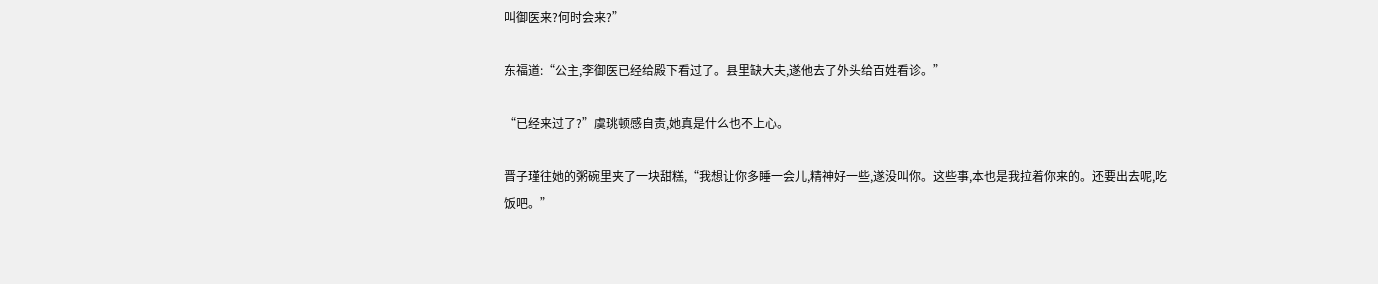叫御医来?何时会来?”

东福道:“公主,李御医已经给殿下看过了。县里缺大夫,遂他去了外头给百姓看诊。”

“已经来过了?”虞珧顿感自责,她真是什么也不上心。

晋子瑾往她的粥碗里夹了一块甜糕,“我想让你多睡一会儿,精神好一些,遂没叫你。这些事,本也是我拉着你来的。还要出去呢,吃饭吧。”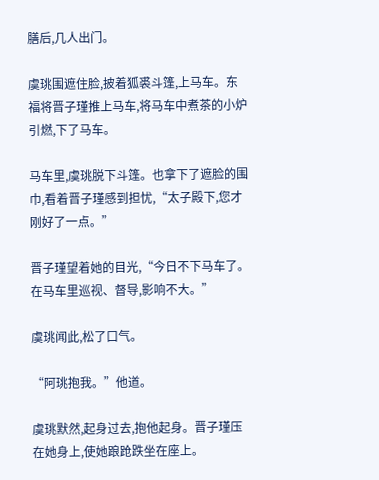膳后,几人出门。

虞珧围遮住脸,披着狐裘斗篷,上马车。东福将晋子瑾推上马车,将马车中煮茶的小炉引燃,下了马车。

马车里,虞珧脱下斗篷。也拿下了遮脸的围巾,看着晋子瑾感到担忧,“太子殿下,您才刚好了一点。”

晋子瑾望着她的目光,“今日不下马车了。在马车里巡视、督导,影响不大。”

虞珧闻此,松了口气。

“阿珧抱我。”他道。

虞珧默然,起身过去,抱他起身。晋子瑾压在她身上,使她踉跄跌坐在座上。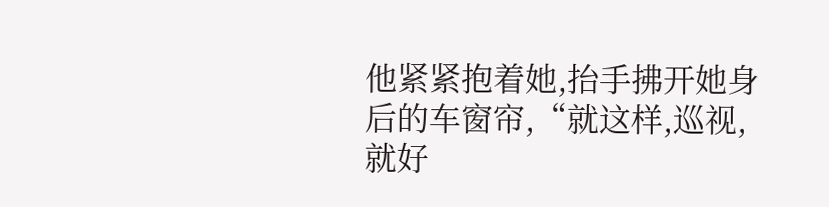他紧紧抱着她,抬手拂开她身后的车窗帘,“就这样,巡视,就好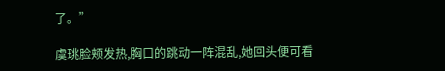了。”

虞珧脸颊发热,胸口的跳动一阵混乱,她回头便可看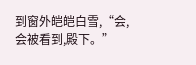到窗外皑皑白雪,“会,会被看到,殿下。”